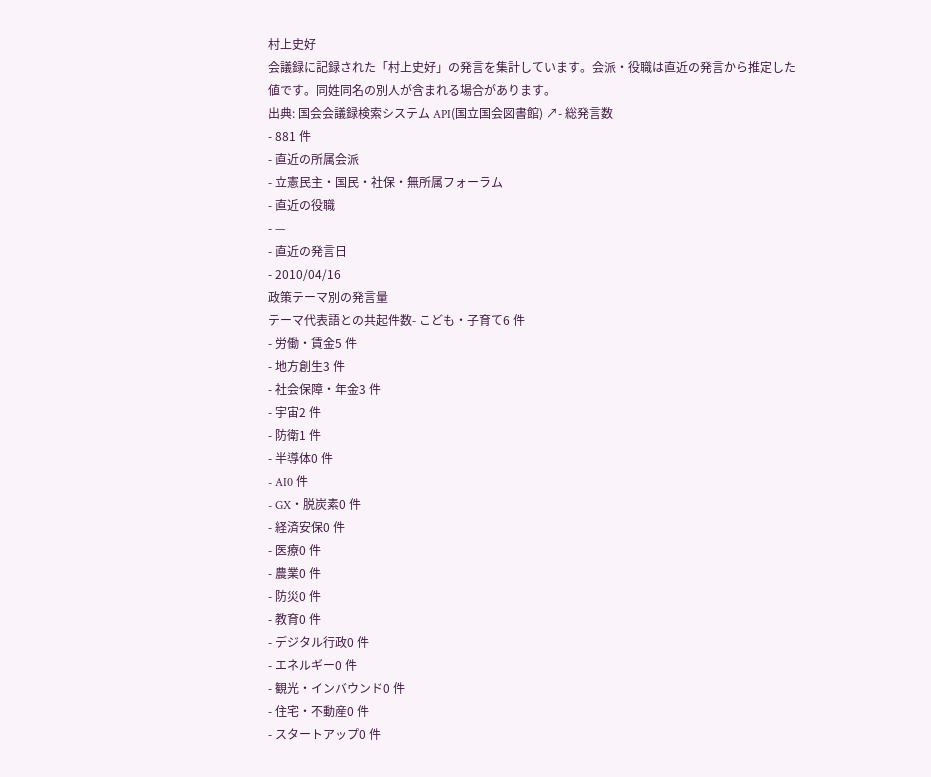村上史好
会議録に記録された「村上史好」の発言を集計しています。会派・役職は直近の発言から推定した値です。同姓同名の別人が含まれる場合があります。
出典: 国会会議録検索システム API(国立国会図書館) ↗- 総発言数
- 881 件
- 直近の所属会派
- 立憲民主・国民・社保・無所属フォーラム
- 直近の役職
- —
- 直近の発言日
- 2010/04/16
政策テーマ別の発言量
テーマ代表語との共起件数- こども・子育て6 件
- 労働・賃金5 件
- 地方創生3 件
- 社会保障・年金3 件
- 宇宙2 件
- 防衛1 件
- 半導体0 件
- AI0 件
- GX・脱炭素0 件
- 経済安保0 件
- 医療0 件
- 農業0 件
- 防災0 件
- 教育0 件
- デジタル行政0 件
- エネルギー0 件
- 観光・インバウンド0 件
- 住宅・不動産0 件
- スタートアップ0 件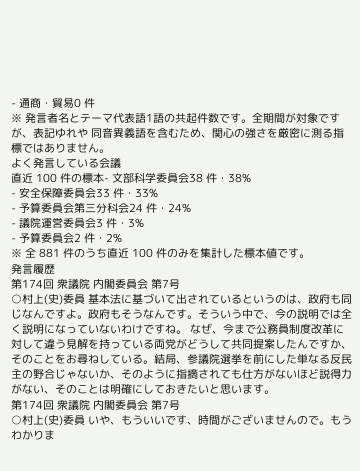- 通商・貿易0 件
※ 発言者名とテーマ代表語1語の共起件数です。全期間が対象ですが、表記ゆれや 同音異義語を含むため、関心の強さを厳密に測る指標ではありません。
よく発言している会議
直近 100 件の標本- 文部科学委員会38 件・38%
- 安全保障委員会33 件・33%
- 予算委員会第三分科会24 件・24%
- 議院運営委員会3 件・3%
- 予算委員会2 件・2%
※ 全 881 件のうち直近 100 件のみを集計した標本値です。
発言履歴
第174回 衆議院 内閣委員会 第7号
○村上(史)委員 基本法に基づいて出されているというのは、政府も同じなんですよ。政府もそうなんです。そういう中で、今の説明では全く説明になっていないわけですね。 なぜ、今まで公務員制度改革に対して違う見解を持っている両党がどうして共同提案したんですか、そのことをお尋ねしている。結局、参議院選挙を前にした単なる反民主の野合じゃないか、そのように指摘されても仕方がないほど説得力がない、そのことは明確にしておきたいと思います。
第174回 衆議院 内閣委員会 第7号
○村上(史)委員 いや、もういいです、時間がございませんので。もうわかりま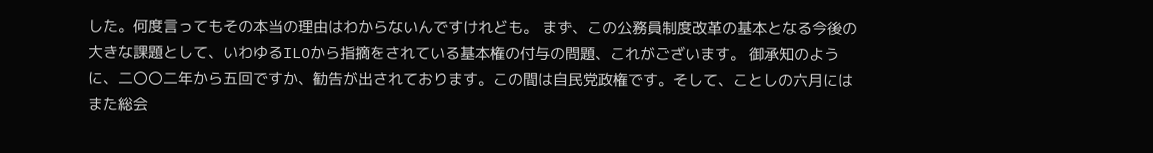した。何度言ってもその本当の理由はわからないんですけれども。 まず、この公務員制度改革の基本となる今後の大きな課題として、いわゆるILOから指摘をされている基本権の付与の問題、これがございます。 御承知のように、二〇〇二年から五回ですか、勧告が出されております。この間は自民党政権です。そして、ことしの六月にはまた総会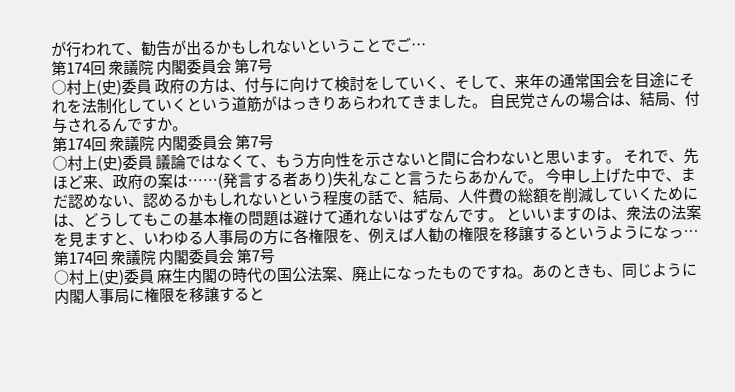が行われて、勧告が出るかもしれないということでご…
第174回 衆議院 内閣委員会 第7号
○村上(史)委員 政府の方は、付与に向けて検討をしていく、そして、来年の通常国会を目途にそれを法制化していくという道筋がはっきりあらわれてきました。 自民党さんの場合は、結局、付与されるんですか。
第174回 衆議院 内閣委員会 第7号
○村上(史)委員 議論ではなくて、もう方向性を示さないと間に合わないと思います。 それで、先ほど来、政府の案は……(発言する者あり)失礼なこと言うたらあかんで。 今申し上げた中で、まだ認めない、認めるかもしれないという程度の話で、結局、人件費の総額を削減していくためには、どうしてもこの基本権の問題は避けて通れないはずなんです。 といいますのは、衆法の法案を見ますと、いわゆる人事局の方に各権限を、例えば人勧の権限を移譲するというようになっ…
第174回 衆議院 内閣委員会 第7号
○村上(史)委員 麻生内閣の時代の国公法案、廃止になったものですね。あのときも、同じように内閣人事局に権限を移譲すると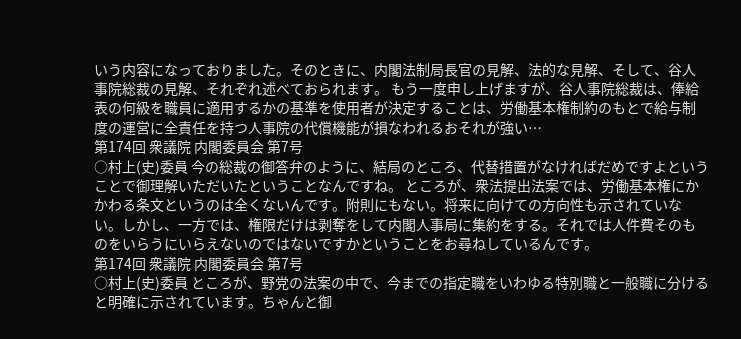いう内容になっておりました。そのときに、内閣法制局長官の見解、法的な見解、そして、谷人事院総裁の見解、それぞれ述べておられます。 もう一度申し上げますが、谷人事院総裁は、俸給表の何級を職員に適用するかの基準を使用者が決定することは、労働基本権制約のもとで給与制度の運営に全責任を持つ人事院の代償機能が損なわれるおそれが強い…
第174回 衆議院 内閣委員会 第7号
○村上(史)委員 今の総裁の御答弁のように、結局のところ、代替措置がなければだめですよということで御理解いただいたということなんですね。 ところが、衆法提出法案では、労働基本権にかかわる条文というのは全くないんです。附則にもない。将来に向けての方向性も示されていない。しかし、一方では、権限だけは剥奪をして内閣人事局に集約をする。それでは人件費そのものをいらうにいらえないのではないですかということをお尋ねしているんです。
第174回 衆議院 内閣委員会 第7号
○村上(史)委員 ところが、野党の法案の中で、今までの指定職をいわゆる特別職と一般職に分けると明確に示されています。ちゃんと御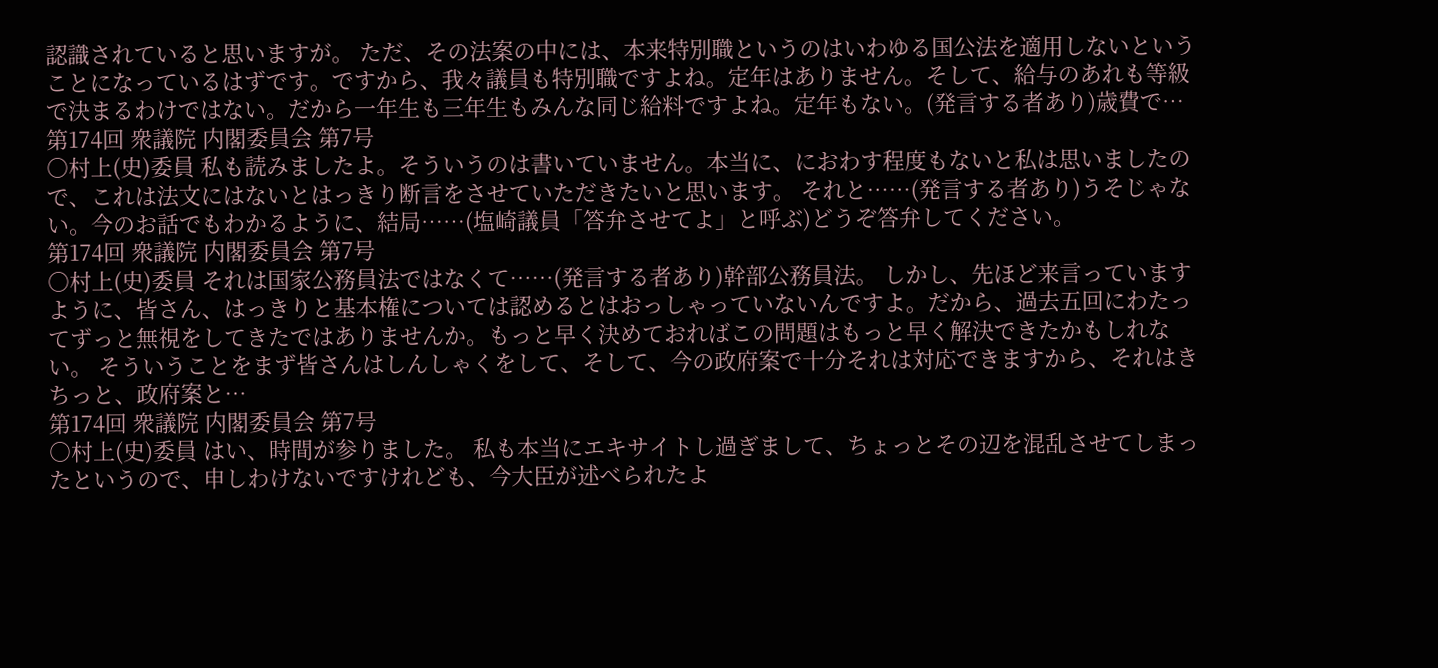認識されていると思いますが。 ただ、その法案の中には、本来特別職というのはいわゆる国公法を適用しないということになっているはずです。ですから、我々議員も特別職ですよね。定年はありません。そして、給与のあれも等級で決まるわけではない。だから一年生も三年生もみんな同じ給料ですよね。定年もない。(発言する者あり)歳費で…
第174回 衆議院 内閣委員会 第7号
○村上(史)委員 私も読みましたよ。そういうのは書いていません。本当に、におわす程度もないと私は思いましたので、これは法文にはないとはっきり断言をさせていただきたいと思います。 それと……(発言する者あり)うそじゃない。今のお話でもわかるように、結局……(塩崎議員「答弁させてよ」と呼ぶ)どうぞ答弁してください。
第174回 衆議院 内閣委員会 第7号
○村上(史)委員 それは国家公務員法ではなくて……(発言する者あり)幹部公務員法。 しかし、先ほど来言っていますように、皆さん、はっきりと基本権については認めるとはおっしゃっていないんですよ。だから、過去五回にわたってずっと無視をしてきたではありませんか。もっと早く決めておればこの問題はもっと早く解決できたかもしれない。 そういうことをまず皆さんはしんしゃくをして、そして、今の政府案で十分それは対応できますから、それはきちっと、政府案と…
第174回 衆議院 内閣委員会 第7号
○村上(史)委員 はい、時間が参りました。 私も本当にエキサイトし過ぎまして、ちょっとその辺を混乱させてしまったというので、申しわけないですけれども、今大臣が述べられたよ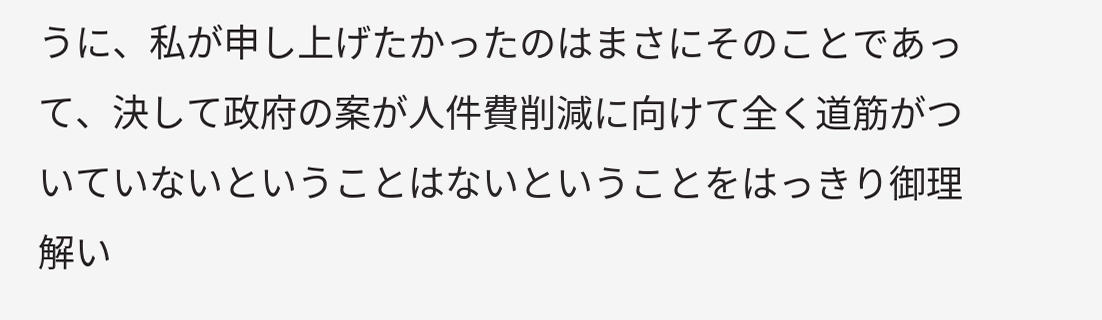うに、私が申し上げたかったのはまさにそのことであって、決して政府の案が人件費削減に向けて全く道筋がついていないということはないということをはっきり御理解い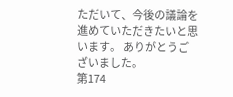ただいて、今後の議論を進めていただきたいと思います。 ありがとうございました。
第174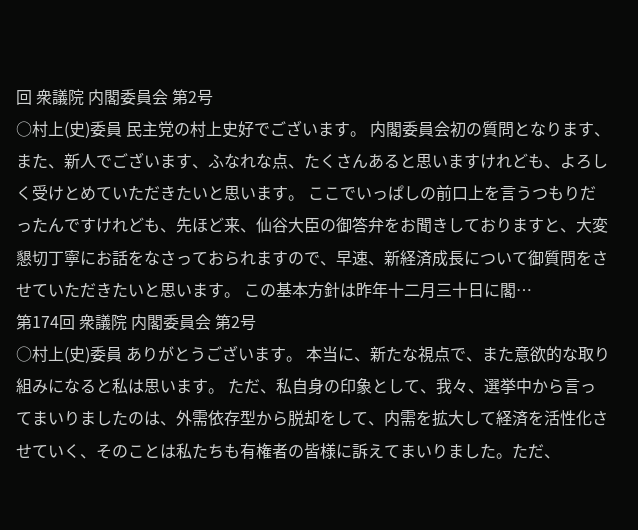回 衆議院 内閣委員会 第2号
○村上(史)委員 民主党の村上史好でございます。 内閣委員会初の質問となります、また、新人でございます、ふなれな点、たくさんあると思いますけれども、よろしく受けとめていただきたいと思います。 ここでいっぱしの前口上を言うつもりだったんですけれども、先ほど来、仙谷大臣の御答弁をお聞きしておりますと、大変懇切丁寧にお話をなさっておられますので、早速、新経済成長について御質問をさせていただきたいと思います。 この基本方針は昨年十二月三十日に閣…
第174回 衆議院 内閣委員会 第2号
○村上(史)委員 ありがとうございます。 本当に、新たな視点で、また意欲的な取り組みになると私は思います。 ただ、私自身の印象として、我々、選挙中から言ってまいりましたのは、外需依存型から脱却をして、内需を拡大して経済を活性化させていく、そのことは私たちも有権者の皆様に訴えてまいりました。ただ、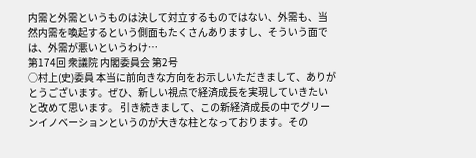内需と外需というものは決して対立するものではない、外需も、当然内需を喚起するという側面もたくさんありますし、そういう面では、外需が悪いというわけ…
第174回 衆議院 内閣委員会 第2号
○村上(史)委員 本当に前向きな方向をお示しいただきまして、ありがとうございます。ぜひ、新しい視点で経済成長を実現していきたいと改めて思います。 引き続きまして、この新経済成長の中でグリーンイノベーションというのが大きな柱となっております。その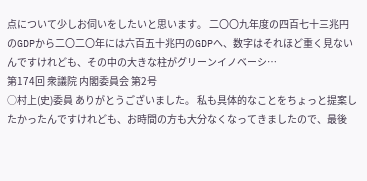点について少しお伺いをしたいと思います。 二〇〇九年度の四百七十三兆円のGDPから二〇二〇年には六百五十兆円のGDPへ、数字はそれほど重く見ないんですけれども、その中の大きな柱がグリーンイノベーシ…
第174回 衆議院 内閣委員会 第2号
○村上(史)委員 ありがとうございました。 私も具体的なことをちょっと提案したかったんですけれども、お時間の方も大分なくなってきましたので、最後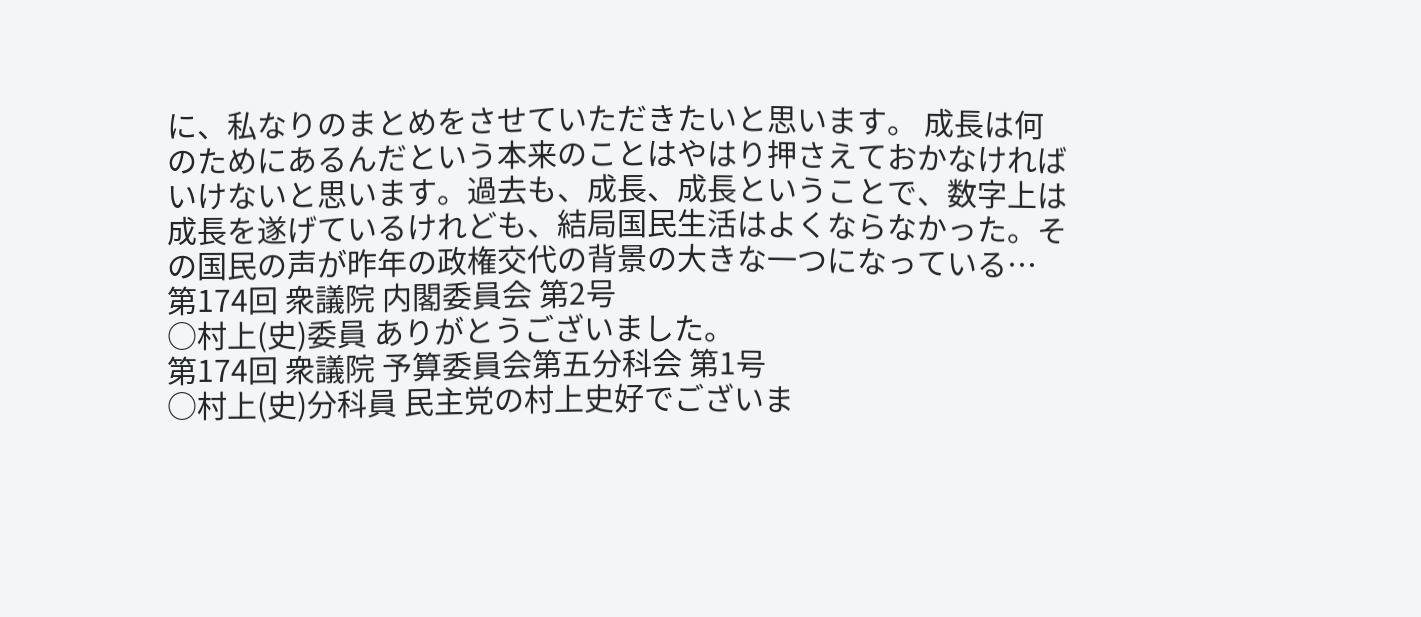に、私なりのまとめをさせていただきたいと思います。 成長は何のためにあるんだという本来のことはやはり押さえておかなければいけないと思います。過去も、成長、成長ということで、数字上は成長を遂げているけれども、結局国民生活はよくならなかった。その国民の声が昨年の政権交代の背景の大きな一つになっている…
第174回 衆議院 内閣委員会 第2号
○村上(史)委員 ありがとうございました。
第174回 衆議院 予算委員会第五分科会 第1号
○村上(史)分科員 民主党の村上史好でございま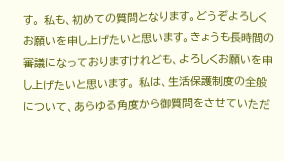す。 私も、初めての質問となります。どうぞよろしくお願いを申し上げたいと思います。きょうも長時間の審議になっておりますけれども、よろしくお願いを申し上げたいと思います。 私は、生活保護制度の全般について、あらゆる角度から御質問をさせていただ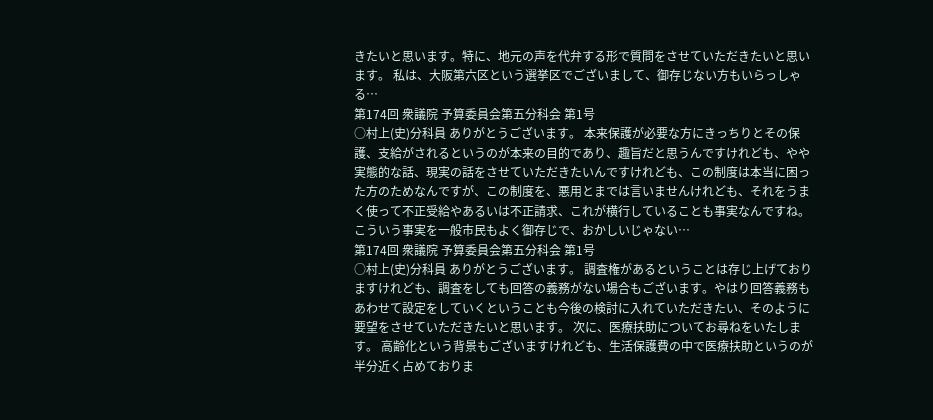きたいと思います。特に、地元の声を代弁する形で質問をさせていただきたいと思います。 私は、大阪第六区という選挙区でございまして、御存じない方もいらっしゃる…
第174回 衆議院 予算委員会第五分科会 第1号
○村上(史)分科員 ありがとうございます。 本来保護が必要な方にきっちりとその保護、支給がされるというのが本来の目的であり、趣旨だと思うんですけれども、やや実態的な話、現実の話をさせていただきたいんですけれども、この制度は本当に困った方のためなんですが、この制度を、悪用とまでは言いませんけれども、それをうまく使って不正受給やあるいは不正請求、これが横行していることも事実なんですね。 こういう事実を一般市民もよく御存じで、おかしいじゃない…
第174回 衆議院 予算委員会第五分科会 第1号
○村上(史)分科員 ありがとうございます。 調査権があるということは存じ上げておりますけれども、調査をしても回答の義務がない場合もございます。やはり回答義務もあわせて設定をしていくということも今後の検討に入れていただきたい、そのように要望をさせていただきたいと思います。 次に、医療扶助についてお尋ねをいたします。 高齢化という背景もございますけれども、生活保護費の中で医療扶助というのが半分近く占めておりま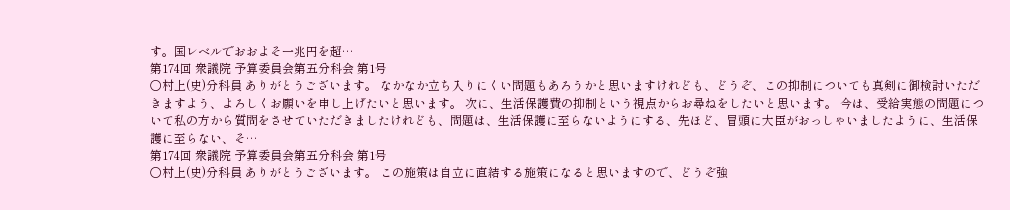す。国レベルでおおよそ一兆円を超…
第174回 衆議院 予算委員会第五分科会 第1号
○村上(史)分科員 ありがとうございます。 なかなか立ち入りにくい問題もあろうかと思いますけれども、どうぞ、この抑制についても真剣に御検討いただきますよう、よろしくお願いを申し上げたいと思います。 次に、生活保護費の抑制という視点からお尋ねをしたいと思います。 今は、受給実態の問題について私の方から質問をさせていただきましたけれども、問題は、生活保護に至らないようにする、先ほど、冒頭に大臣がおっしゃいましたように、生活保護に至らない、そ…
第174回 衆議院 予算委員会第五分科会 第1号
○村上(史)分科員 ありがとうございます。 この施策は自立に直結する施策になると思いますので、どうぞ強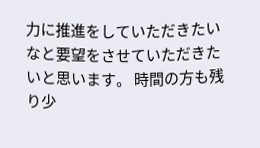力に推進をしていただきたいなと要望をさせていただきたいと思います。 時間の方も残り少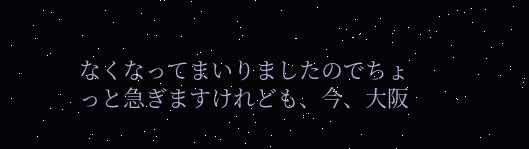なくなってまいりましたのでちょっと急ぎますけれども、今、大阪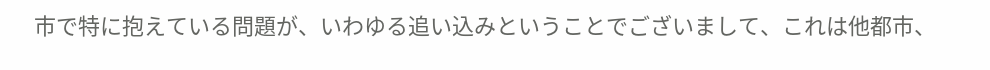市で特に抱えている問題が、いわゆる追い込みということでございまして、これは他都市、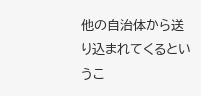他の自治体から送り込まれてくるというこ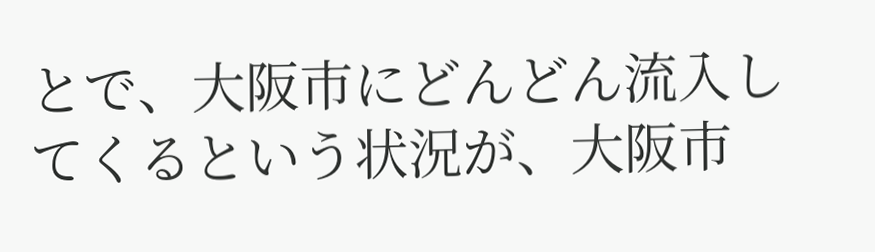とで、大阪市にどんどん流入してくるという状況が、大阪市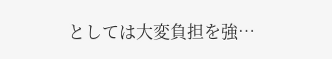としては大変負担を強…